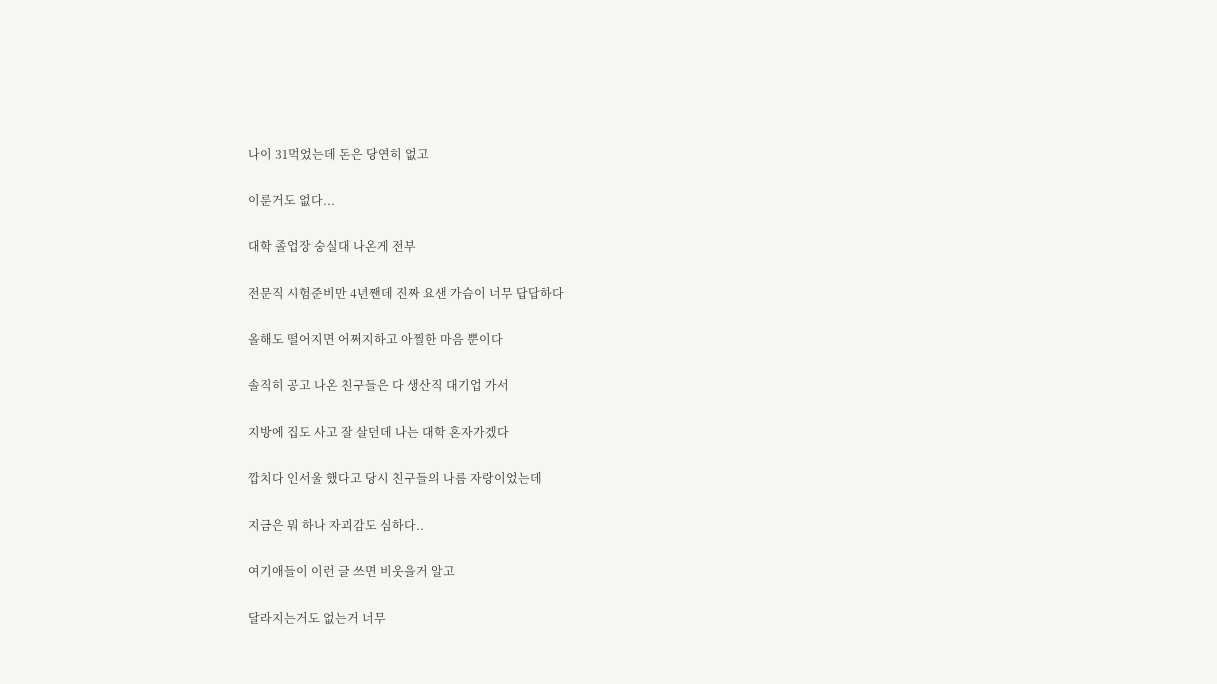나이 31먹었는데 돈은 당연히 없고

이룬거도 없다...

대학 졸업장 숭실대 나온게 전부

전문직 시험준비만 4년짼데 진짜 요샌 가슴이 너무 답답하다

올해도 떨어지면 어쩌지하고 아찔한 마음 뿐이다

솔직히 공고 나온 친구들은 다 생산직 대기업 가서

지방에 집도 사고 잘 살던데 나는 대학 혼자가겠다

깝치다 인서울 했다고 당시 친구들의 나름 자랑이었는데

지금은 뭐 하나 자괴감도 심하다..

여기애들이 이런 글 쓰면 비웃을거 알고

달라지는거도 없는거 너무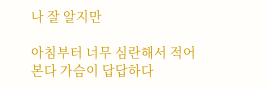나 잘 알지만

아침부터 너무 심란해서 적어본다 가슴이 답답하다